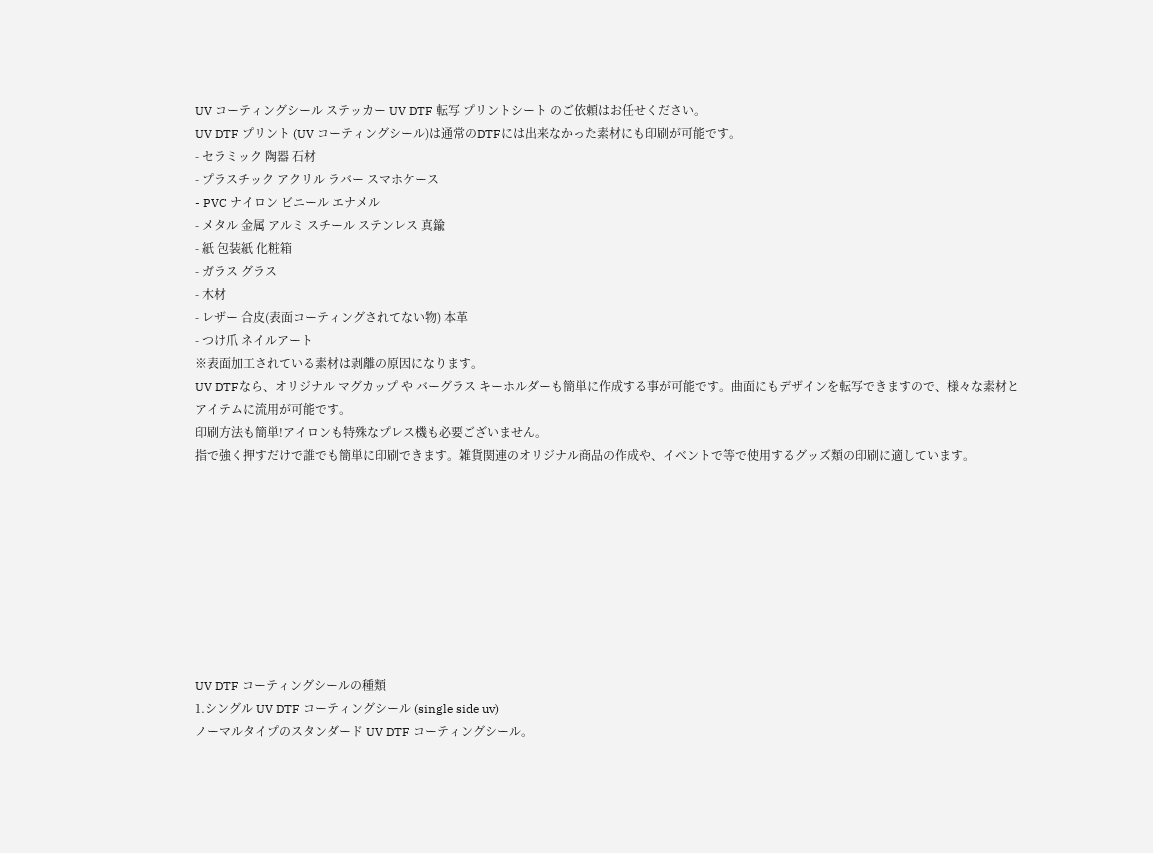UV コーティングシール ステッカー UV DTF 転写 プリントシート のご依頼はお任せください。
UV DTF プリント (UV コーティングシール)は通常のDTFには出来なかった素材にも印刷が可能です。
- セラミック 陶器 石材
- プラスチック アクリル ラバー スマホケース
- PVC ナイロン ビニール エナメル
- メタル 金属 アルミ スチール ステンレス 真鍮
- 紙 包装紙 化粧箱
- ガラス グラス
- 木材
- レザー 合皮(表面コーティングされてない物) 本革
- つけ爪 ネイルアート
※表面加工されている素材は剥離の原因になります。
UV DTFなら、オリジナル マグカップ や バーグラス キーホルダーも簡単に作成する事が可能です。曲面にもデザインを転写できますので、様々な素材とアイテムに流用が可能です。
印刷方法も簡単!アイロンも特殊なプレス機も必要ございません。
指で強く押すだけで誰でも簡単に印刷できます。雑貨関連のオリジナル商品の作成や、イベントで等で使用するグッズ類の印刷に適しています。









UV DTF コーティングシールの種類
1.シングル UV DTF コーティングシール (single side uv)
ノーマルタイプのスタンダード UV DTF コーティングシール。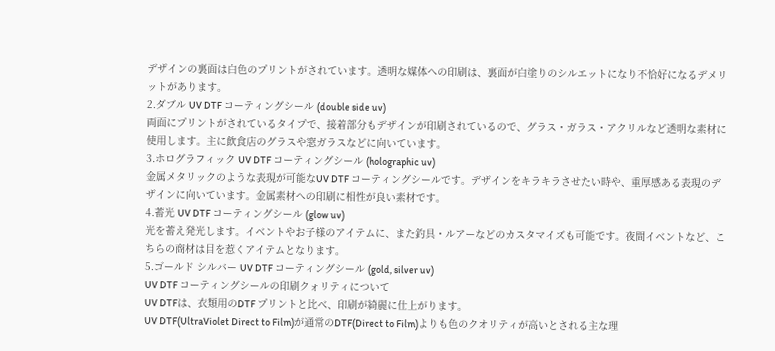デザインの裏面は白色のプリントがされています。透明な媒体への印刷は、裏面が白塗りのシルエットになり不恰好になるデメリットがあります。
2.ダブル UV DTF コーティングシール (double side uv)
両面にプリントがされているタイプで、接着部分もデザインが印刷されているので、グラス・ガラス・アクリルなど透明な素材に使用します。主に飲食店のグラスや窓ガラスなどに向いています。
3.ホログラフィック UV DTF コーティングシール (holographic uv)
金属メタリックのような表現が可能なUV DTF コーティングシールです。デザインをキラキラさせたい時や、重厚感ある表現のデザインに向いています。金属素材への印刷に相性が良い素材です。
4.蓄光 UV DTF コーティングシール (glow uv)
光を蓄え発光します。イベントやお子様のアイテムに、また釣具・ルアーなどのカスタマイズも可能です。夜間イベントなど、こちらの商材は目を惹くアイテムとなります。
5.ゴールド シルバー UV DTF コーティングシール (gold, silver uv)
UV DTF コーティングシールの印刷クォリティについて
UV DTFは、衣類用のDTF プリントと比べ、印刷が綺麗に仕上がります。
UV DTF(UltraViolet Direct to Film)が通常のDTF(Direct to Film)よりも色のクオリティが高いとされる主な理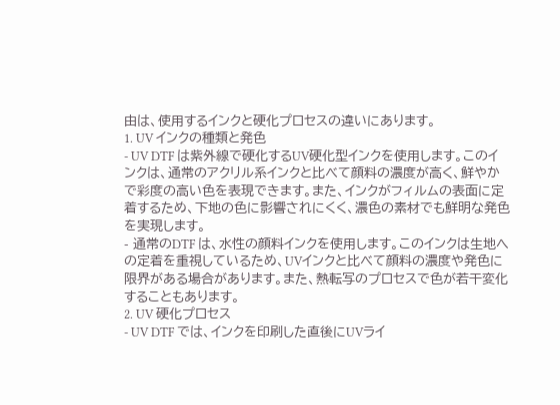由は、使用するインクと硬化プロセスの違いにあります。
1. UV インクの種類と発色
- UV DTF は紫外線で硬化するUV硬化型インクを使用します。このインクは、通常のアクリル系インクと比べて顔料の濃度が高く、鮮やかで彩度の高い色を表現できます。また、インクがフィルムの表面に定着するため、下地の色に影響されにくく、濃色の素材でも鮮明な発色を実現します。
- 通常のDTF は、水性の顔料インクを使用します。このインクは生地への定着を重視しているため、UVインクと比べて顔料の濃度や発色に限界がある場合があります。また、熱転写のプロセスで色が若干変化することもあります。
2. UV 硬化プロセス
- UV DTF では、インクを印刷した直後にUVライ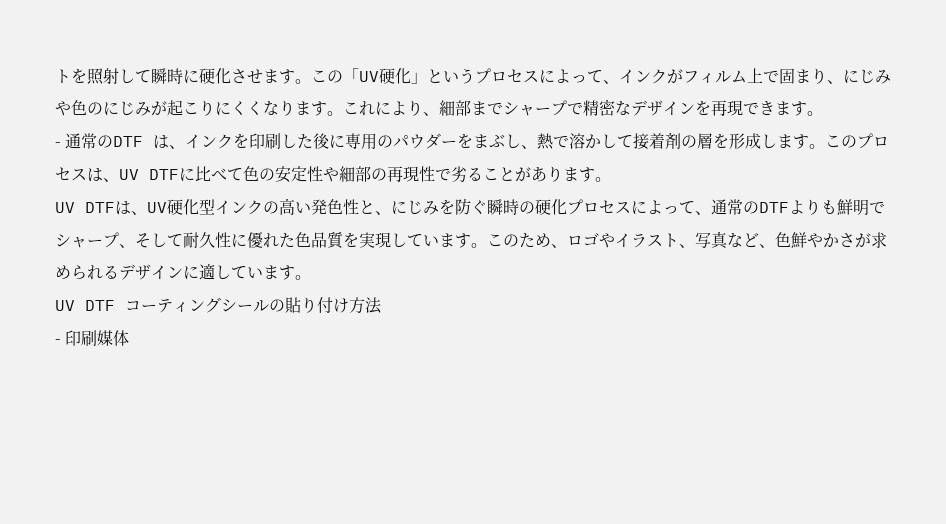トを照射して瞬時に硬化させます。この「UV硬化」というプロセスによって、インクがフィルム上で固まり、にじみや色のにじみが起こりにくくなります。これにより、細部までシャープで精密なデザインを再現できます。
- 通常のDTF は、インクを印刷した後に専用のパウダーをまぶし、熱で溶かして接着剤の層を形成します。このプロセスは、UV DTFに比べて色の安定性や細部の再現性で劣ることがあります。
UV DTFは、UV硬化型インクの高い発色性と、にじみを防ぐ瞬時の硬化プロセスによって、通常のDTFよりも鮮明でシャープ、そして耐久性に優れた色品質を実現しています。このため、ロゴやイラスト、写真など、色鮮やかさが求められるデザインに適しています。
UV DTF コーティングシールの貼り付け方法
- 印刷媒体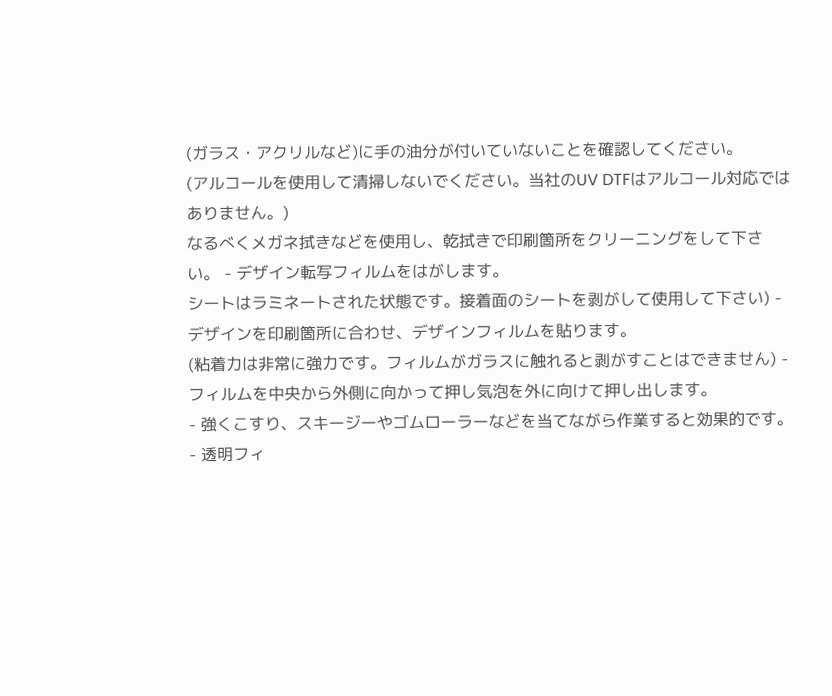(ガラス・アクリルなど)に手の油分が付いていないことを確認してください。
(アルコールを使用して清掃しないでください。当社のUV DTFはアルコール対応ではありません。)
なるべくメガネ拭きなどを使用し、乾拭きで印刷箇所をクリーニングをして下さい。 - デザイン転写フィルムをはがします。
シートはラミネートされた状態です。接着面のシートを剥がして使用して下さい) - デザインを印刷箇所に合わせ、デザインフィルムを貼ります。
(粘着力は非常に強力です。フィルムがガラスに触れると剥がすことはできません) - フィルムを中央から外側に向かって押し気泡を外に向けて押し出します。
- 強くこすり、スキージーやゴムローラーなどを当てながら作業すると効果的です。
- 透明フィ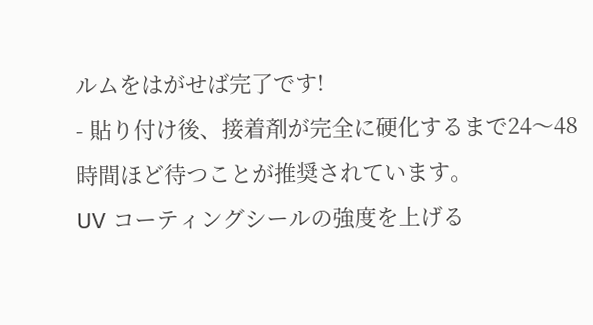ルムをはがせば完了です!
- 貼り付け後、接着剤が完全に硬化するまで24〜48時間ほど待つことが推奨されています。
UV コーティングシールの強度を上げる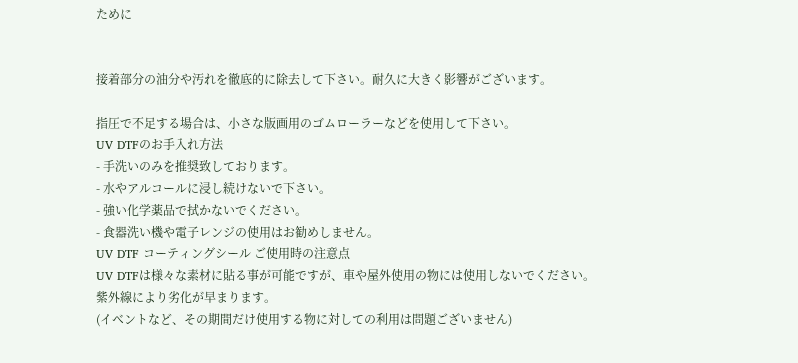ために


接着部分の油分や汚れを徹底的に除去して下さい。耐久に大きく影響がございます。

指圧で不足する場合は、小さな版画用のゴムローラーなどを使用して下さい。
UV DTFのお手入れ方法
- 手洗いのみを推奨致しております。
- 水やアルコールに浸し続けないで下さい。
- 強い化学薬品で拭かないでください。
- 食器洗い機や電子レンジの使用はお勧めしません。
UV DTF コーティングシール ご使用時の注意点
UV DTFは様々な素材に貼る事が可能ですが、車や屋外使用の物には使用しないでください。
紫外線により劣化が早まります。
(イベントなど、その期間だけ使用する物に対しての利用は問題ございません)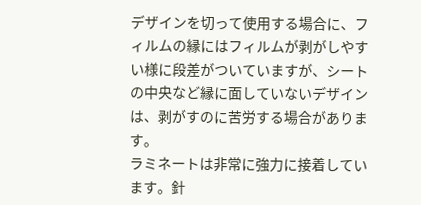デザインを切って使用する場合に、フィルムの縁にはフィルムが剥がしやすい様に段差がついていますが、シートの中央など縁に面していないデザインは、剥がすのに苦労する場合があります。
ラミネートは非常に強力に接着しています。針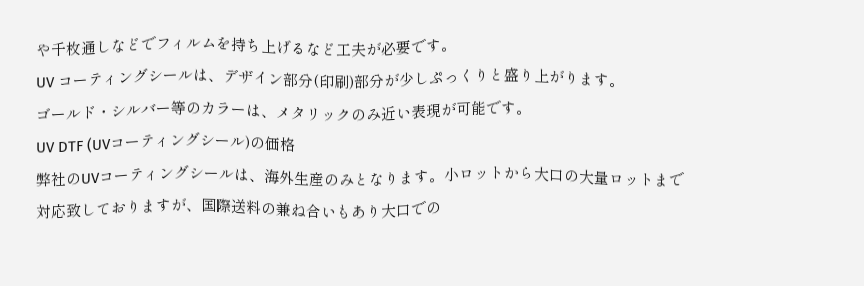や千枚通しなどでフィルムを持ち上げるなど工夫が必要です。
UV コーティングシールは、デザイン部分(印刷)部分が少しぷっくりと盛り上がります。
ゴールド・シルバー等のカラーは、メタリックのみ近い表現が可能です。
UV DTF (UVコーティングシール)の価格
弊社のUVコーティングシールは、海外生産のみとなります。小ロットから大口の大量ロットまで対応致しておりますが、国際送料の兼ね合いもあり大口での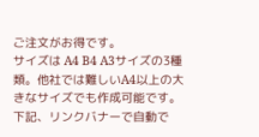ご注文がお得です。
サイズは A4 B4 A3サイズの3種類。他社では難しいA4以上の大きなサイズでも作成可能です。
下記、リンクバナーで自動で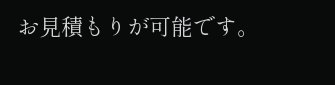お見積もりが可能です。